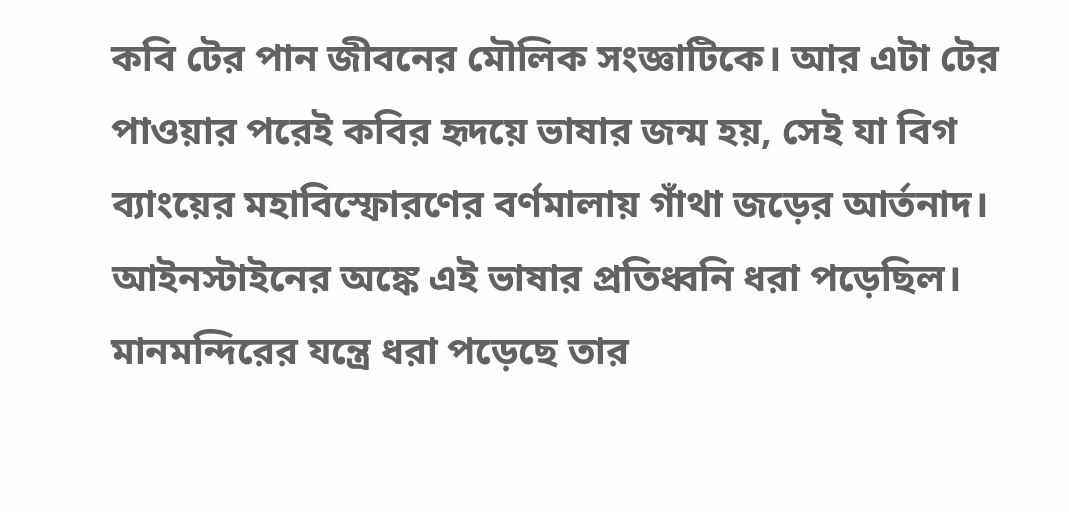কবি টের পান জীবনের মৌলিক সংজ্ঞাটিকে। আর এটা টের পাওয়ার পরেই কবির হৃদয়ে ভাষার জন্ম হয়, সেই যা বিগ ব্যাংয়ের মহাবিস্ফোরণের বর্ণমালায় গাঁথা জড়ের আর্তনাদ। আইনস্টাইনের অঙ্কে এই ভাষার প্রতিধ্বনি ধরা পড়েছিল। মানমন্দিরের যন্ত্রে ধরা পড়েছে তার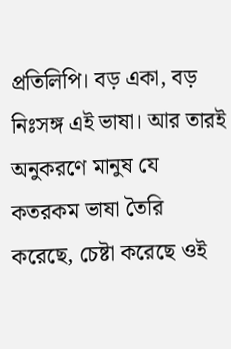প্রতিলিপি। বড় একা, বড় নিঃসঙ্গ এই ভাষা। আর তারই অনুকরণে মানুষ যে কতরকম ভাষা তৈরি করেছে, চেষ্টা করেছে ওই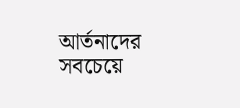আর্তনাদের সবচেয়ে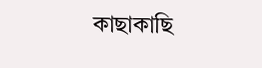কাছাকাছি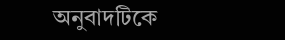অনুবাদটিকে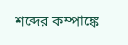শব্দের কম্পাঙ্কে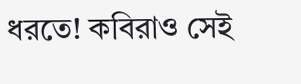ধরতে! কবিরাও সেই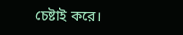চেষ্টাই করে।